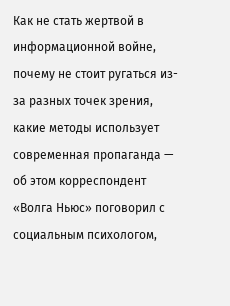Как не стать жертвой в информационной войне, почему не стоит ругаться из-за разных точек зрения, какие методы использует современная пропаганда — об этом корреспондент «Волга Ньюс» поговорил с социальным психологом,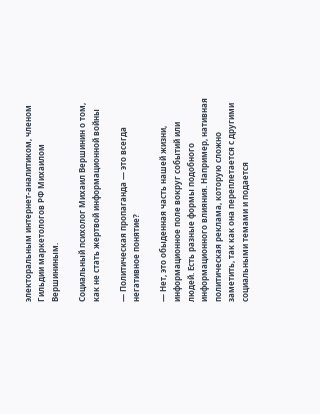электоральным интернет-аналитиком, членом Гильдии маркетологов РФ Михаилом Вершининым.

Социальный психолог Михаил Вершинин о том, как не стать жертвой информационной войны

— Политическая пропаганда — это всегда негативное понятие?

— Нет, это обыденная часть нашей жизни, информационное поле вокруг событий или людей. Есть разные формы подобного информационного влияния. Например, нативная политическая реклама, которую сложно заметить, так как она переплетается с другими социальными темами и подается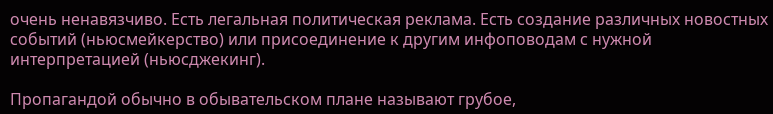очень ненавязчиво. Есть легальная политическая реклама. Есть создание различных новостных событий (ньюсмейкерство) или присоединение к другим инфоповодам с нужной интерпретацией (ньюсджекинг).

Пропагандой обычно в обывательском плане называют грубое,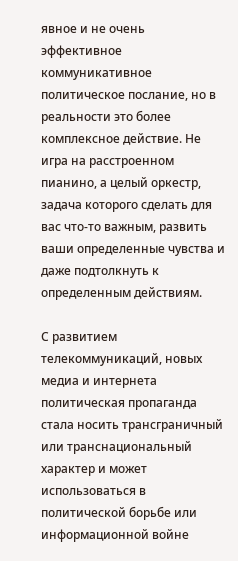явное и не очень эффективное коммуникативное политическое послание, но в реальности это более комплексное действие. Не игра на расстроенном пианино, а целый оркестр, задача которого сделать для вас что-то важным, развить ваши определенные чувства и даже подтолкнуть к определенным действиям.

С развитием телекоммуникаций, новых медиа и интернета политическая пропаганда стала носить трансграничный или транснациональный характер и может использоваться в политической борьбе или информационной войне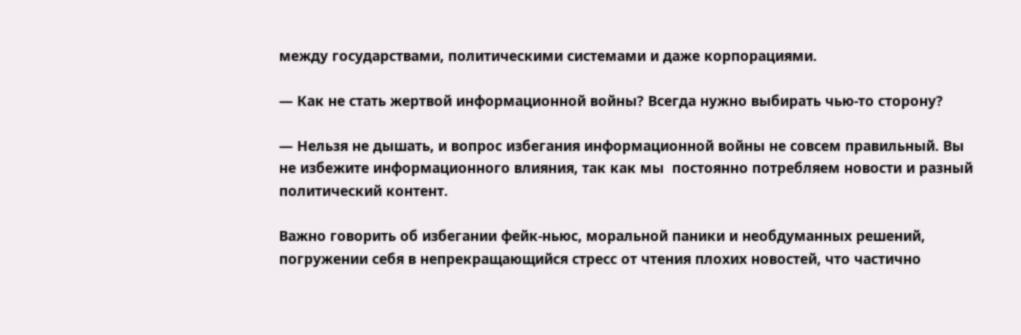между государствами, политическими системами и даже корпорациями.

— Как не стать жертвой информационной войны? Всегда нужно выбирать чью-то сторону?

— Нельзя не дышать, и вопрос избегания информационной войны не совсем правильный. Вы не избежите информационного влияния, так как мы  постоянно потребляем новости и разный политический контент.

Важно говорить об избегании фейк-ньюс, моральной паники и необдуманных решений, погружении себя в непрекращающийся стресс от чтения плохих новостей, что частично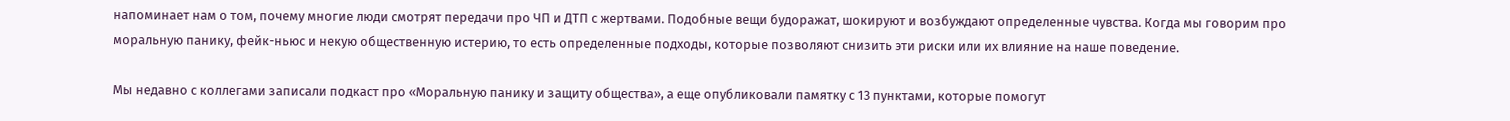напоминает нам о том, почему многие люди смотрят передачи про ЧП и ДТП с жертвами. Подобные вещи будоражат, шокируют и возбуждают определенные чувства. Когда мы говорим про моральную панику, фейк-ньюс и некую общественную истерию, то есть определенные подходы, которые позволяют снизить эти риски или их влияние на наше поведение.

Мы недавно с коллегами записали подкаст про «Моральную панику и защиту общества», а еще опубликовали памятку с 13 пунктами, которые помогут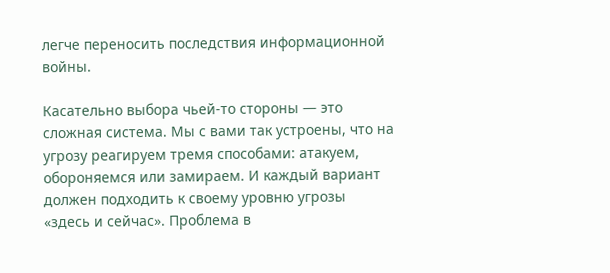легче переносить последствия информационной войны.

Касательно выбора чьей-то стороны — это сложная система. Мы с вами так устроены, что на угрозу реагируем тремя способами: атакуем, обороняемся или замираем. И каждый вариант должен подходить к своему уровню угрозы «здесь и сейчас». Проблема в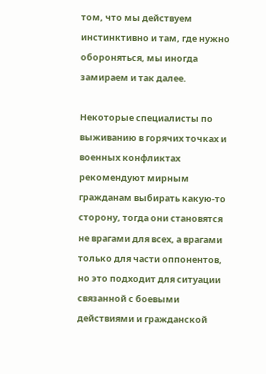том, что мы действуем инстинктивно и там, где нужно обороняться, мы иногда замираем и так далее.

Некоторые специалисты по выживанию в горячих точках и военных конфликтах рекомендуют мирным гражданам выбирать какую-то сторону, тогда они становятся не врагами для всех, а врагами только для части оппонентов, но это подходит для ситуации связанной с боевыми действиями и гражданской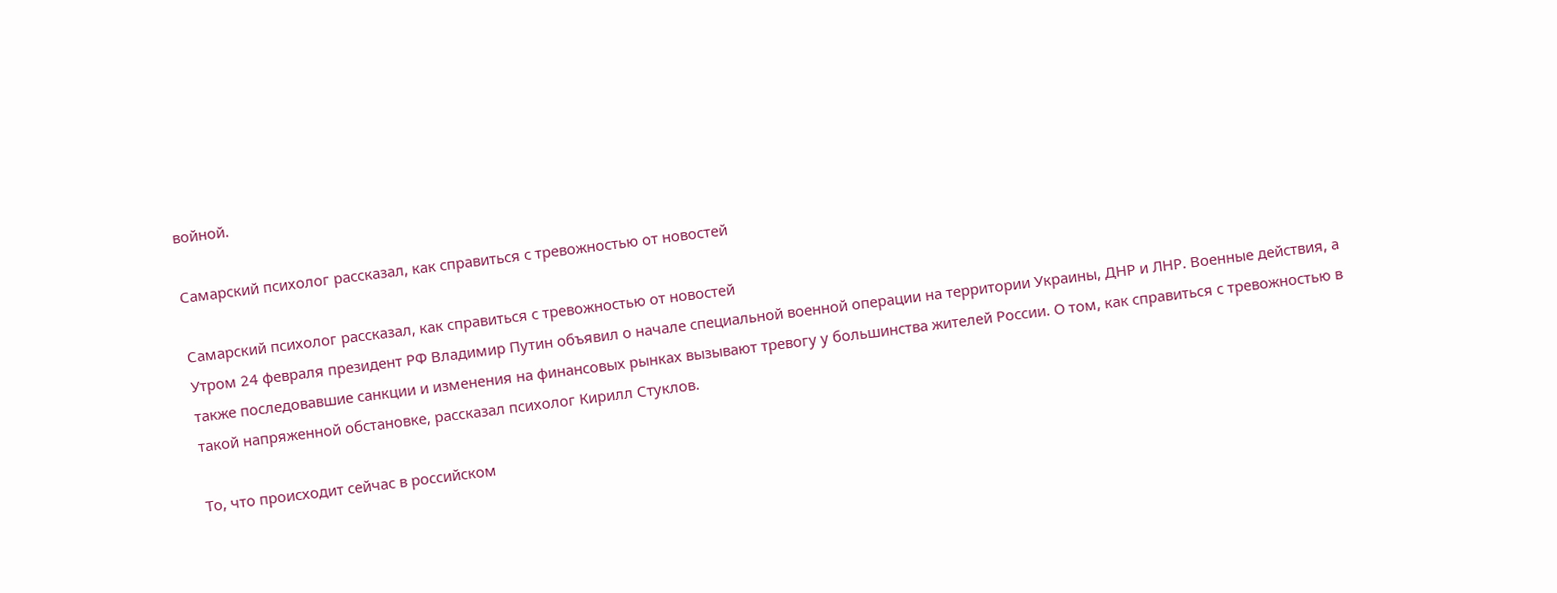войной.

Самарский психолог рассказал, как справиться с тревожностью от новостей

Самарский психолог рассказал, как справиться с тревожностью от новостей
Утром 24 февраля президент РФ Владимир Путин объявил о начале специальной военной операции на территории Украины, ДНР и ЛНР. Военные действия, а также последовавшие санкции и изменения на финансовых рынках вызывают тревогу у большинства жителей России. О том, как справиться с тревожностью в такой напряженной обстановке, рассказал психолог Кирилл Стуклов.

То, что происходит сейчас в российском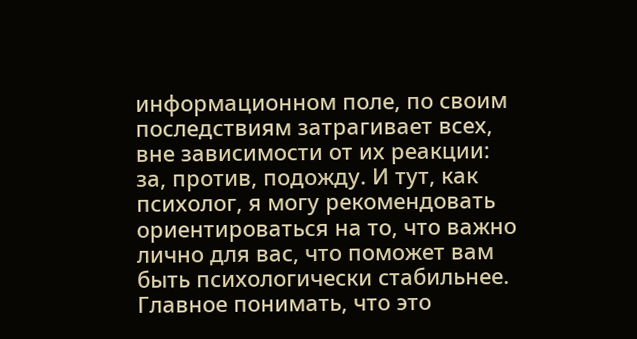информационном поле, по своим последствиям затрагивает всех, вне зависимости от их реакции: за, против, подожду. И тут, как психолог, я могу рекомендовать ориентироваться на то, что важно лично для вас, что поможет вам быть психологически стабильнее. Главное понимать, что это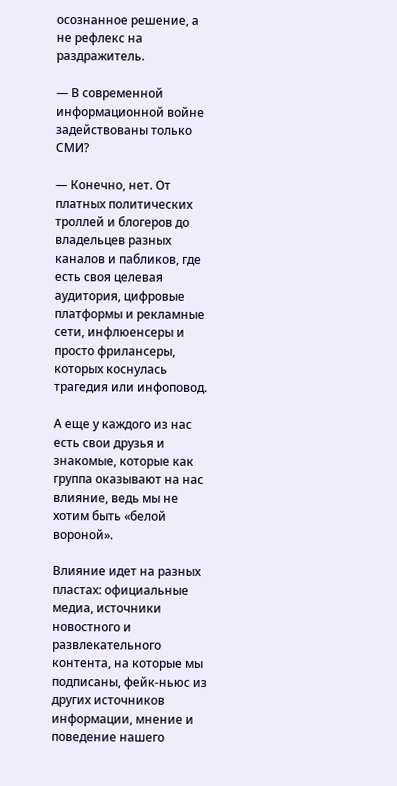осознанное решение, а не рефлекс на раздражитель.

— В современной информационной войне задействованы только СМИ?

— Конечно, нет. От платных политических троллей и блогеров до владельцев разных каналов и пабликов, где есть своя целевая аудитория, цифровые платформы и рекламные сети, инфлюенсеры и просто фрилансеры, которых коснулась трагедия или инфоповод.

А еще у каждого из нас есть свои друзья и знакомые, которые как группа оказывают на нас влияние, ведь мы не хотим быть «белой вороной».

Влияние идет на разных пластах: официальные медиа, источники новостного и развлекательного контента, на которые мы подписаны, фейк-ньюс из других источников информации, мнение и поведение нашего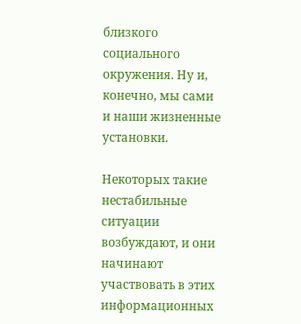близкого социального окружения. Ну и, конечно, мы сами и наши жизненные установки.

Некоторых такие нестабильные ситуации возбуждают, и они начинают участвовать в этих информационных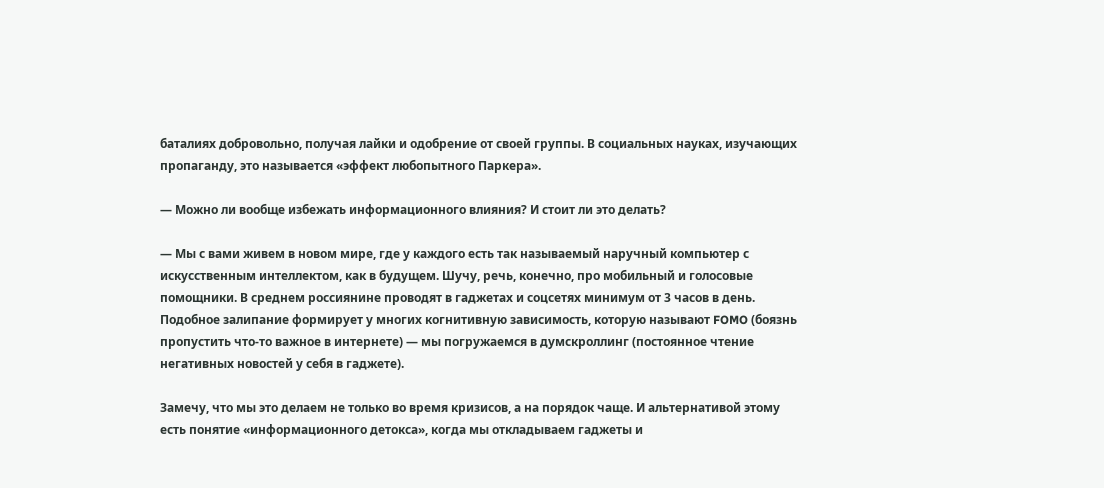баталиях добровольно, получая лайки и одобрение от своей группы. В социальных науках, изучающих пропаганду, это называется «эффект любопытного Паркера».

— Можно ли вообще избежать информационного влияния? И стоит ли это делать?

— Мы с вами живем в новом мире, где у каждого есть так называемый наручный компьютер с искусственным интеллектом, как в будущем. Шучу, речь, конечно, про мобильный и голосовые помощники. В среднем россиянине проводят в гаджетах и соцсетях минимум от 3 часов в день. Подобное залипание формирует у многих когнитивную зависимость, которую называют FOMO (боязнь пропустить что-то важное в интернете) — мы погружаемся в думскроллинг (постоянное чтение негативных новостей у себя в гаджете).

Замечу, что мы это делаем не только во время кризисов, а на порядок чаще. И альтернативой этому есть понятие «информационного детокса», когда мы откладываем гаджеты и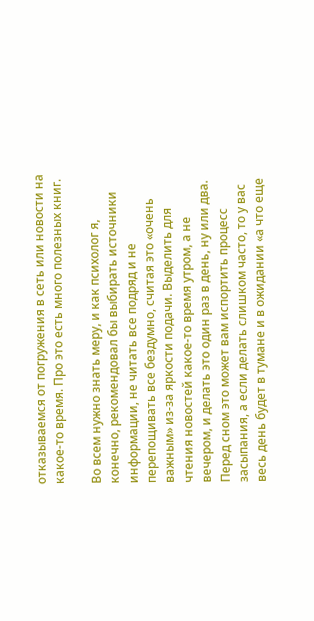отказываемся от погружения в сеть или новости на какое-то время. Про это есть много полезных книг.

Во всем нужно знать меру, и как психолог я, конечно, рекомендовал бы выбирать источники информации, не читать все подряд и не перепощивать все бездумно, считая это «очень важным» из-за яркости подачи. Выделить для чтения новостей какое-то время утром, а не вечером, и делать это один раз в день, ну или два. Перед сном это может вам испортить процесс засыпания, а если делать слишком часто, то у вас весь день будет в тумане и в ожидании «а что еще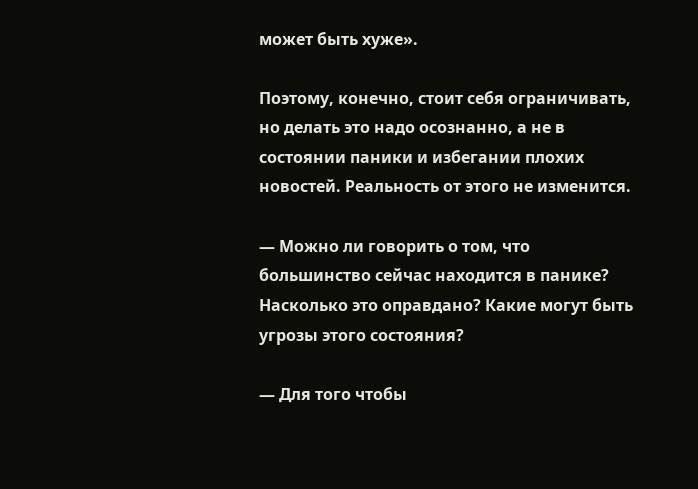может быть хуже».

Поэтому, конечно, стоит себя ограничивать, но делать это надо осознанно, а не в состоянии паники и избегании плохих новостей. Реальность от этого не изменится.

— Можно ли говорить о том, что большинство сейчас находится в панике? Насколько это оправдано? Какие могут быть угрозы этого состояния?

— Для того чтобы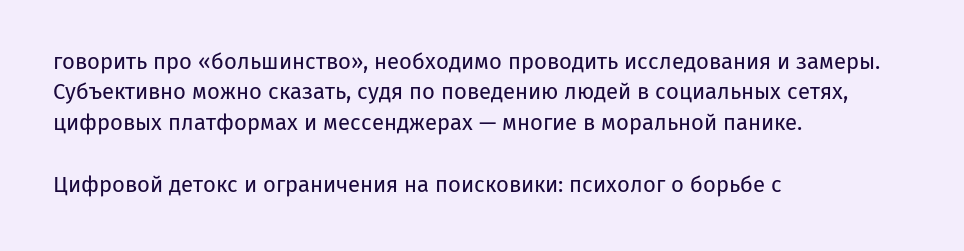говорить про «большинство», необходимо проводить исследования и замеры. Субъективно можно сказать, судя по поведению людей в социальных сетях, цифровых платформах и мессенджерах — многие в моральной панике.

Цифровой детокс и ограничения на поисковики: психолог о борьбе с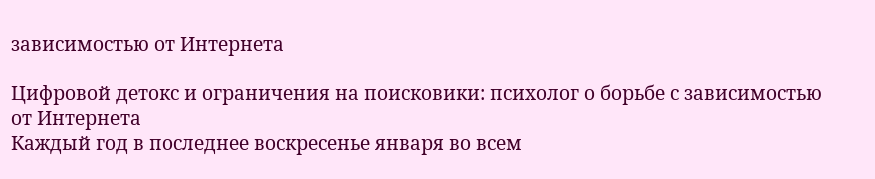зависимостью от Интернета

Цифровой детокс и ограничения на поисковики: психолог о борьбе с зависимостью от Интернета
Каждый год в последнее воскресенье января во всем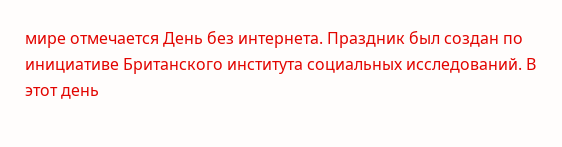мире отмечается День без интернета. Праздник был создан по инициативе Британского института социальных исследований. В этот день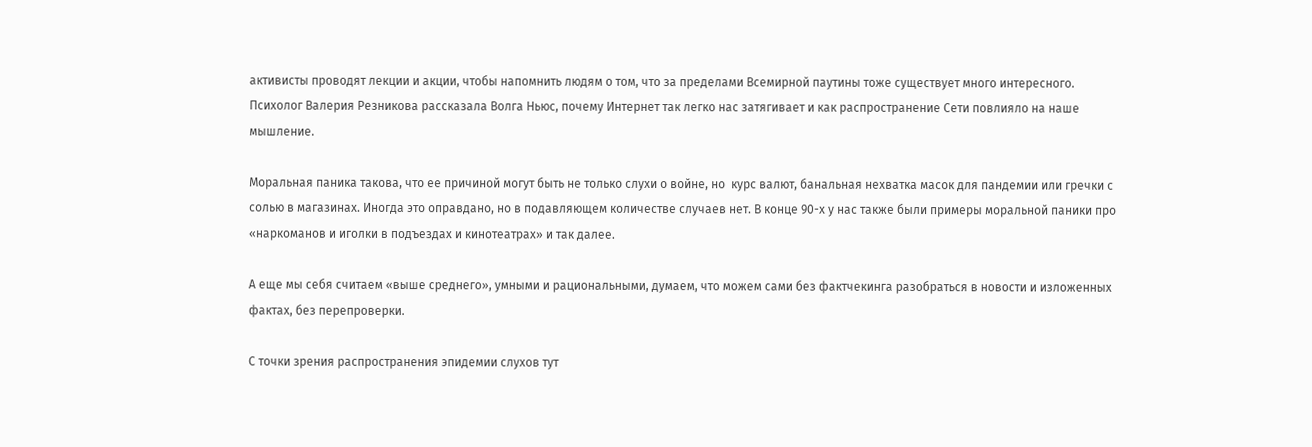активисты проводят лекции и акции, чтобы напомнить людям о том, что за пределами Всемирной паутины тоже существует много интересного. Психолог Валерия Резникова рассказала Волга Ньюс, почему Интернет так легко нас затягивает и как распространение Сети повлияло на наше мышление.

Моральная паника такова, что ее причиной могут быть не только слухи о войне, но  курс валют, банальная нехватка масок для пандемии или гречки с солью в магазинах. Иногда это оправдано, но в подавляющем количестве случаев нет. В конце 90-х у нас также были примеры моральной паники про «наркоманов и иголки в подъездах и кинотеатрах» и так далее.

А еще мы себя считаем «выше среднего», умными и рациональными, думаем, что можем сами без фактчекинга разобраться в новости и изложенных фактах, без перепроверки.

С точки зрения распространения эпидемии слухов тут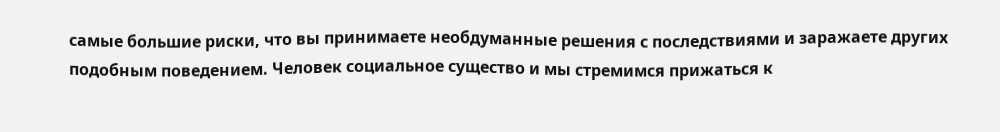самые большие риски, что вы принимаете необдуманные решения с последствиями и заражаете других подобным поведением. Человек социальное существо и мы стремимся прижаться к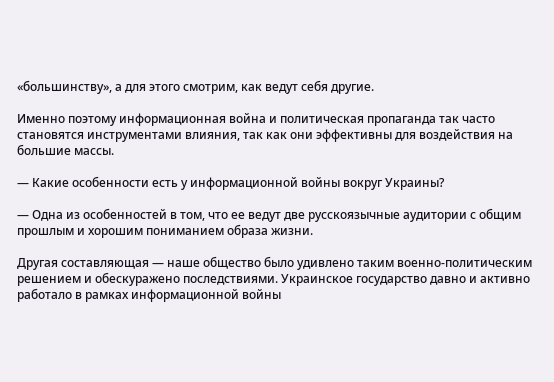«большинству», а для этого смотрим, как ведут себя другие.

Именно поэтому информационная война и политическая пропаганда так часто становятся инструментами влияния, так как они эффективны для воздействия на большие массы.

— Какие особенности есть у информационной войны вокруг Украины?

— Одна из особенностей в том, что ее ведут две русскоязычные аудитории с общим прошлым и хорошим пониманием образа жизни.

Другая составляющая — наше общество было удивлено таким военно-политическим решением и обескуражено последствиями. Украинское государство давно и активно работало в рамках информационной войны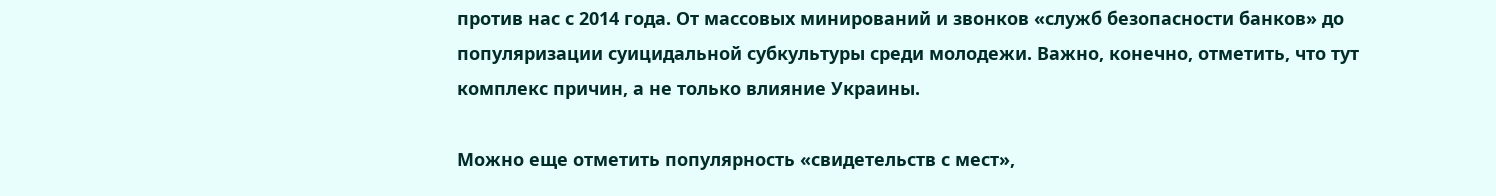против нас с 2014 года. От массовых минирований и звонков «служб безопасности банков» до популяризации суицидальной субкультуры среди молодежи. Важно, конечно, отметить, что тут комплекс причин, а не только влияние Украины.

Можно еще отметить популярность «свидетельств с мест»,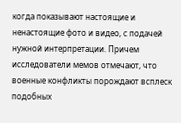когда показывают настоящие и ненастоящие фото и видео, с подачей нужной интерпретации. Причем исследователи мемов отмечают, что военные конфликты порождают всплеск подобных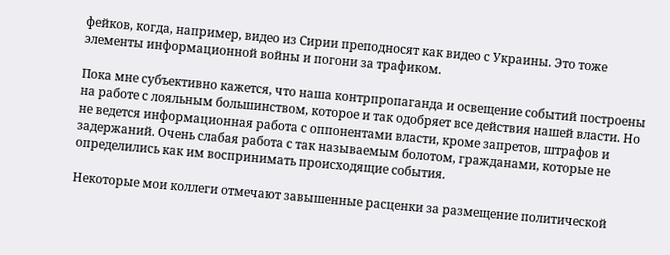фейков, когда, например, видео из Сирии преподносят как видео с Украины. Это тоже элементы информационной войны и погони за трафиком.

Пока мне субъективно кажется, что наша контрпропаганда и освещение событий построены на работе с лояльным большинством, которое и так одобряет все действия нашей власти. Но не ведется информационная работа с оппонентами власти, кроме запретов, штрафов и задержаний. Очень слабая работа с так называемым болотом, гражданами, которые не определились как им воспринимать происходящие события.

Некоторые мои коллеги отмечают завышенные расценки за размещение политической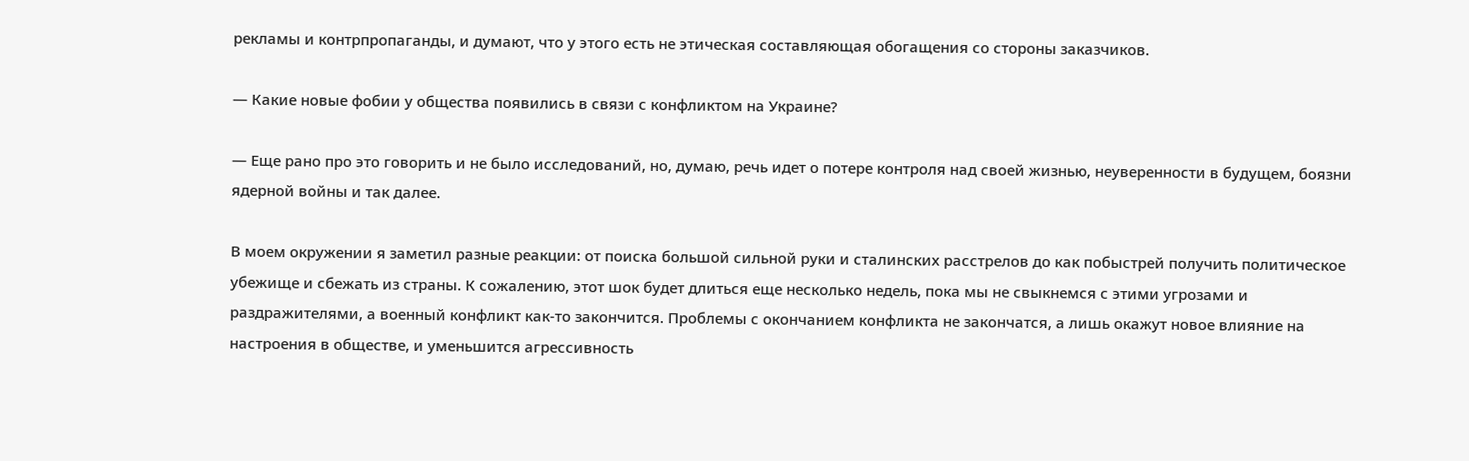рекламы и контрпропаганды, и думают, что у этого есть не этическая составляющая обогащения со стороны заказчиков.

— Какие новые фобии у общества появились в связи с конфликтом на Украине?

— Еще рано про это говорить и не было исследований, но, думаю, речь идет о потере контроля над своей жизнью, неуверенности в будущем, боязни ядерной войны и так далее.

В моем окружении я заметил разные реакции: от поиска большой сильной руки и сталинских расстрелов до как побыстрей получить политическое убежище и сбежать из страны. К сожалению, этот шок будет длиться еще несколько недель, пока мы не свыкнемся с этими угрозами и раздражителями, а военный конфликт как-то закончится. Проблемы с окончанием конфликта не закончатся, а лишь окажут новое влияние на настроения в обществе, и уменьшится агрессивность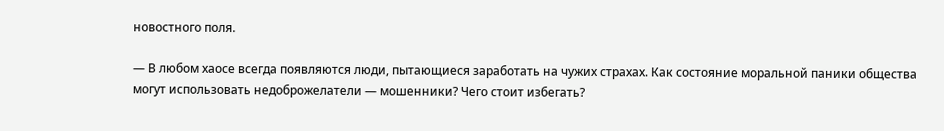новостного поля.

— В любом хаосе всегда появляются люди, пытающиеся заработать на чужих страхах. Как состояние моральной паники общества могут использовать недоброжелатели — мошенники? Чего стоит избегать?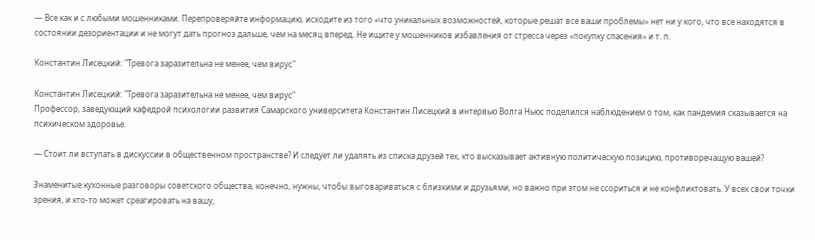— Все как и с любыми мошенниками. Перепроверяйте информацию, исходите из того «что уникальных возможностей, которые решат все ваши проблемы» нет ни у кого, что все находятся в состоянии дезориентации и не могут дать прогноз дальше, чем на месяц вперед. Не ищите у мошенников избавления от стресса через «покупку спасения» и т. п.

Константин Лисецкий: "Тревога заразительна не менее, чем вирус"

Константин Лисецкий: "Тревога заразительна не менее, чем вирус"
Профессор, заведующий кафедрой психологии развития Самарского университета Константин Лисецкий в интервью Волга Ньюс поделился наблюдением о том, как пандемия сказывается на психическом здоровье.

— Стоит ли вступать в дискуссии в общественном пространстве? И следует ли удалять из списка друзей тех, кто высказывает активную политическую позицию, противоречащую вашей?

Знаменитые кухонные разговоры советского общества, конечно, нужны, чтобы выговариваться с близкими и друзьями, но важно при этом не ссориться и не конфликтовать. У всех свои точки зрения, и кто-то может среагировать на вашу,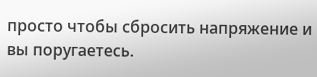просто чтобы сбросить напряжение и вы поругаетесь.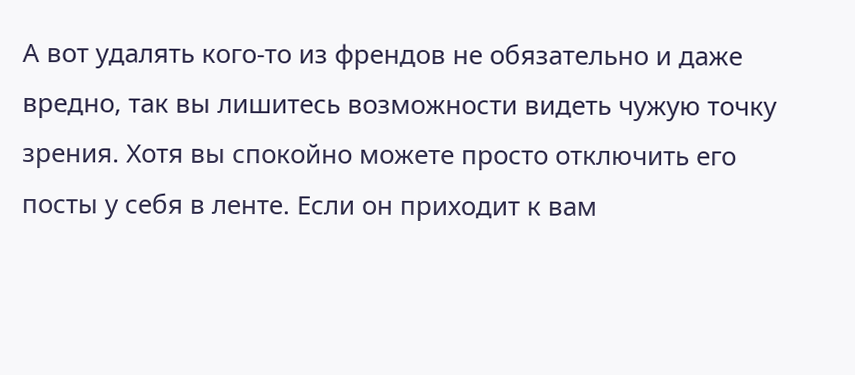А вот удалять кого-то из френдов не обязательно и даже вредно, так вы лишитесь возможности видеть чужую точку зрения. Хотя вы спокойно можете просто отключить его посты у себя в ленте. Если он приходит к вам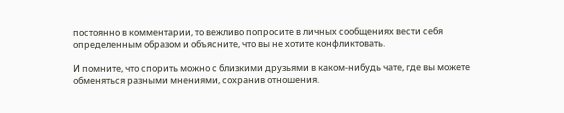постоянно в комментарии, то вежливо попросите в личных сообщениях вести себя определенным образом и объясните, что вы не хотите конфликтовать.

И помните, что спорить можно с близкими друзьями в каком-нибудь чате, где вы можете обменяться разными мнениями, сохранив отношения.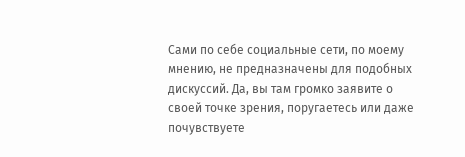Сами по себе социальные сети, по моему мнению, не предназначены для подобных дискуссий. Да, вы там громко заявите о своей точке зрения, поругаетесь или даже почувствуете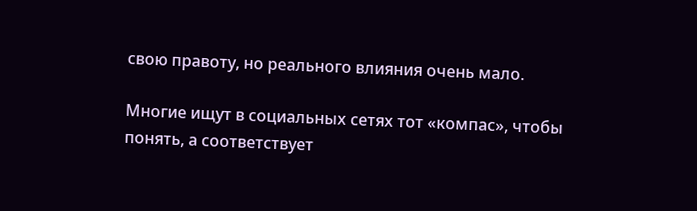свою правоту, но реального влияния очень мало.

Многие ищут в социальных сетях тот «компас», чтобы понять, а соответствует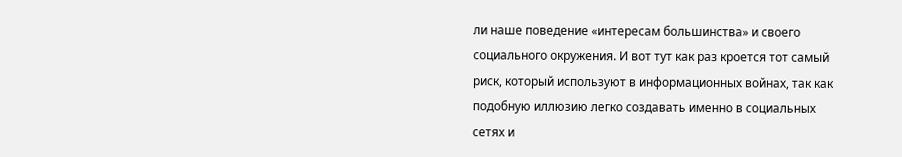ли наше поведение «интересам большинства» и своего социального окружения. И вот тут как раз кроется тот самый риск, который используют в информационных войнах, так как подобную иллюзию легко создавать именно в социальных сетях и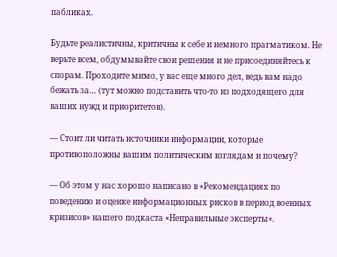пабликах.

Будьте реалистичны, критичны к себе и немного прагматиком. Не верьте всем, обдумывайте свои решения и не присоединяйтесь к спорам. Проходите мимо, у вас еще много дел, ведь вам надо бежать за… (тут можно подставить что-то из подходящего для ваших нужд и приоритетов).

— Стоит ли читать источники информации, которые противоположны вашим политическим взглядам и почему?

— Об этом у нас хорошо написано в «Рекомендациях по поведению и оценке информационных рисков в период военных кризисов» нашего подкаста «Неправильные эксперты».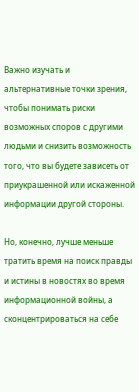Важно изучать и альтернативные точки зрения, чтобы понимать риски возможных споров с другими людьми и снизить возможность того, что вы будете зависеть от приукрашенной или искаженной информации другой стороны.

Но, конечно, лучше меньше тратить время на поиск правды и истины в новостях во время информационной войны, а сконцентрироваться на себе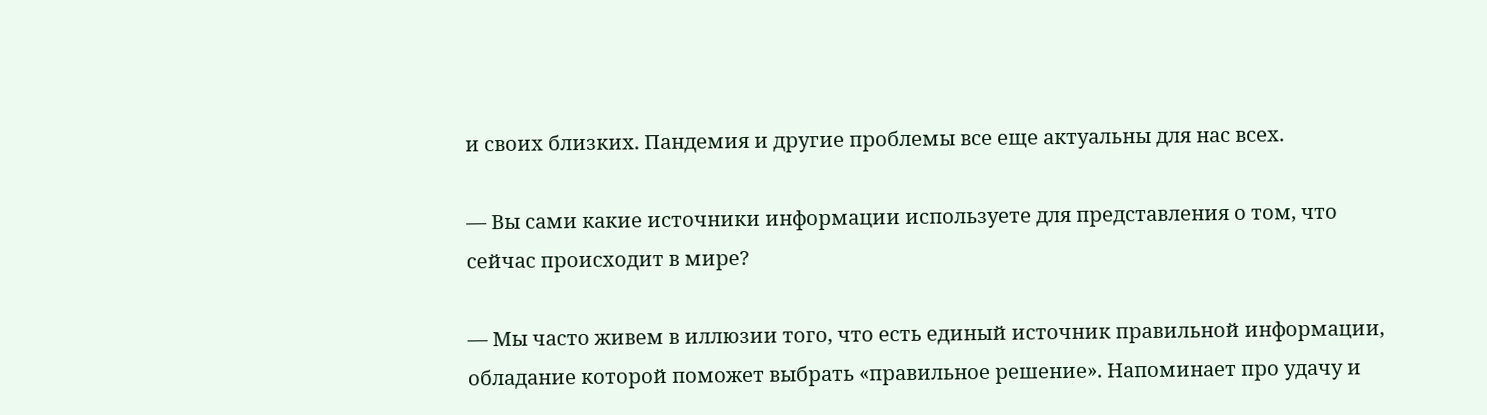и своих близких. Пандемия и другие проблемы все еще актуальны для нас всех.

— Вы сами какие источники информации используете для представления о том, что сейчас происходит в мире?

— Мы часто живем в иллюзии того, что есть единый источник правильной информации, обладание которой поможет выбрать «правильное решение». Напоминает про удачу и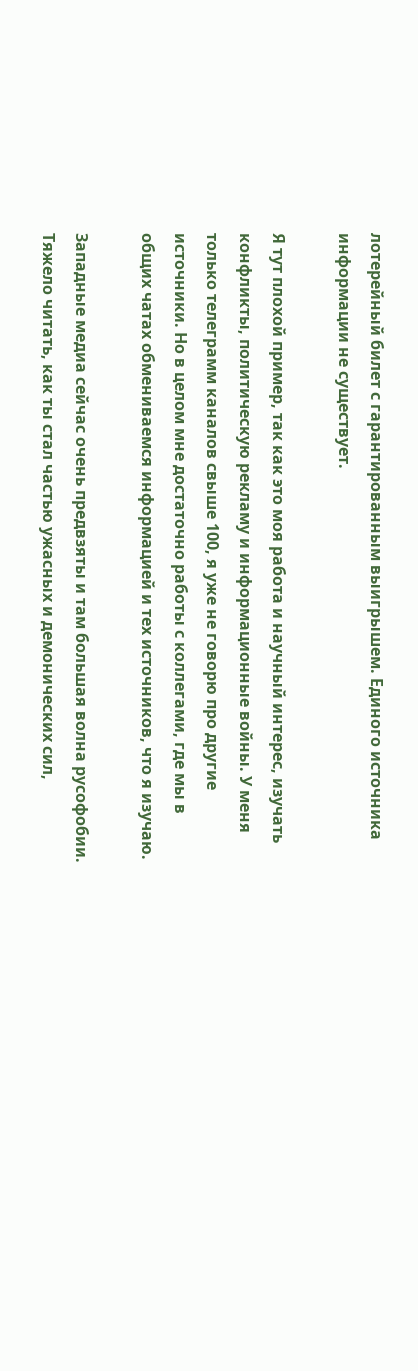лотерейный билет с гарантированным выигрышем. Единого источника информации не существует.

Я тут плохой пример, так как это моя работа и научный интерес, изучать конфликты, политическую рекламу и информационные войны. У меня только телеграмм каналов свыше 100, я уже не говорю про другие источники. Но в целом мне достаточно работы с коллегами, где мы в общих чатах обмениваемся информацией и тех источников, что я изучаю.

Западные медиа сейчас очень предвзяты и там большая волна русофобии. Тяжело читать, как ты стал частью ужасных и демонических сил,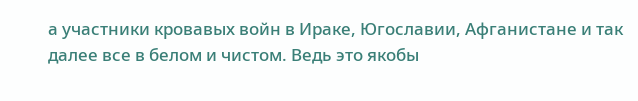а участники кровавых войн в Ираке, Югославии, Афганистане и так далее все в белом и чистом. Ведь это якобы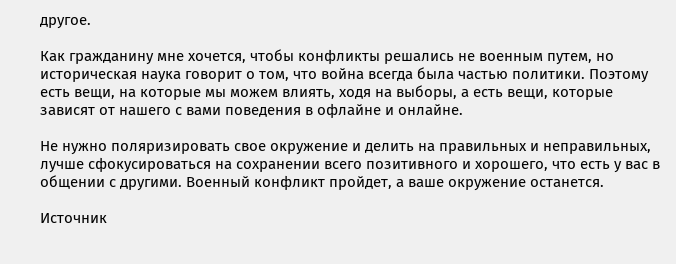другое.

Как гражданину мне хочется, чтобы конфликты решались не военным путем, но историческая наука говорит о том, что война всегда была частью политики. Поэтому есть вещи, на которые мы можем влиять, ходя на выборы, а есть вещи, которые зависят от нашего с вами поведения в офлайне и онлайне.

Не нужно поляризировать свое окружение и делить на правильных и неправильных, лучше сфокусироваться на сохранении всего позитивного и хорошего, что есть у вас в общении с другими. Военный конфликт пройдет, а ваше окружение останется.

Источник